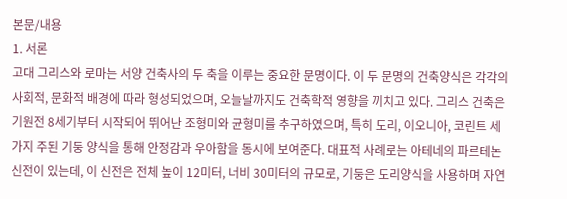본문/내용
1. 서론
고대 그리스와 로마는 서양 건축사의 두 축을 이루는 중요한 문명이다. 이 두 문명의 건축양식은 각각의 사회적, 문화적 배경에 따라 형성되었으며, 오늘날까지도 건축학적 영향을 끼치고 있다. 그리스 건축은 기원전 8세기부터 시작되어 뛰어난 조형미와 균형미를 추구하였으며, 특히 도리, 이오니아, 코린트 세 가지 주된 기둥 양식을 통해 안정감과 우아함을 동시에 보여준다. 대표적 사례로는 아테네의 파르테논 신전이 있는데, 이 신전은 전체 높이 12미터, 너비 30미터의 규모로, 기둥은 도리양식을 사용하며 자연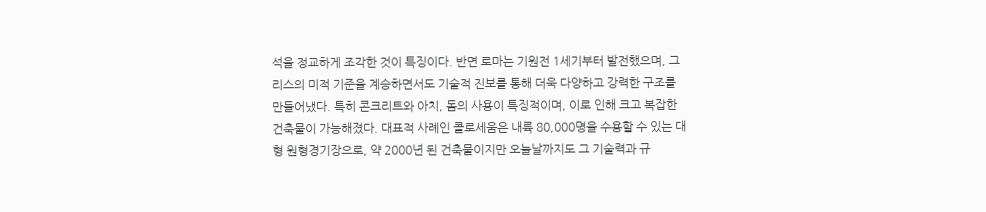석을 정교하게 조각한 것이 특징이다. 반면 로마는 기원전 1세기부터 발전했으며, 그리스의 미적 기준을 계승하면서도 기술적 진보를 통해 더욱 다양하고 강력한 구조를 만들어냈다. 특히 콘크리트와 아치, 돔의 사용이 특징적이며, 이로 인해 크고 복잡한 건축물이 가능해졌다. 대표적 사례인 콜로세움은 내륙 80,000명을 수용할 수 있는 대형 원형경기장으로, 약 2000년 된 건축물이지만 오늘날까지도 그 기술력과 규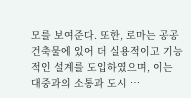모를 보여준다. 또한, 로마는 공공건축물에 있어 더 실용적이고 기능적인 설계를 도입하였으며, 이는 대중과의 소통과 도시 …